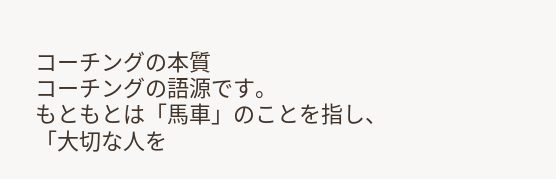コーチングの本質
コーチングの語源です。
もともとは「馬車」のことを指し、
「大切な人を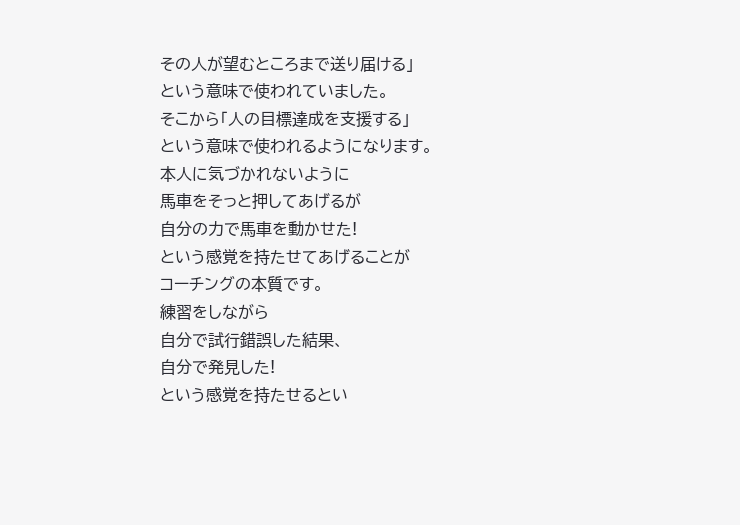その人が望むところまで送り届ける」
という意味で使われていました。
そこから「人の目標達成を支援する」
という意味で使われるようになります。
本人に気づかれないように
馬車をそっと押してあげるが
自分の力で馬車を動かせた!
という感覚を持たせてあげることが
コーチングの本質です。
練習をしながら
自分で試行錯誤した結果、
自分で発見した!
という感覚を持たせるとい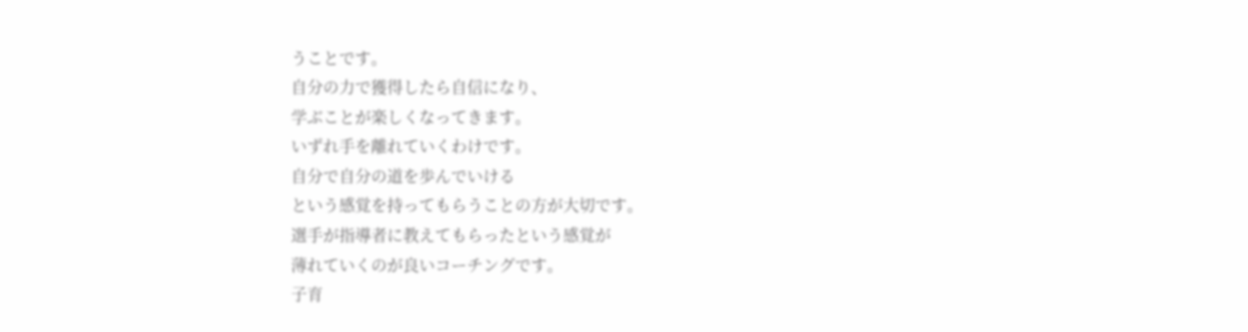うことです。
自分の力で獲得したら自信になり、
学ぶことが楽しくなってきます。
いずれ手を離れていくわけです。
自分で自分の道を歩んでいける
という感覚を持ってもらうことの方が大切です。
選手が指導者に教えてもらったという感覚が
薄れていくのが良いコーチングです。
子育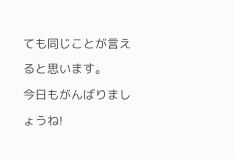ても同じことが言えると思います。
今日もがんばりましょうね!